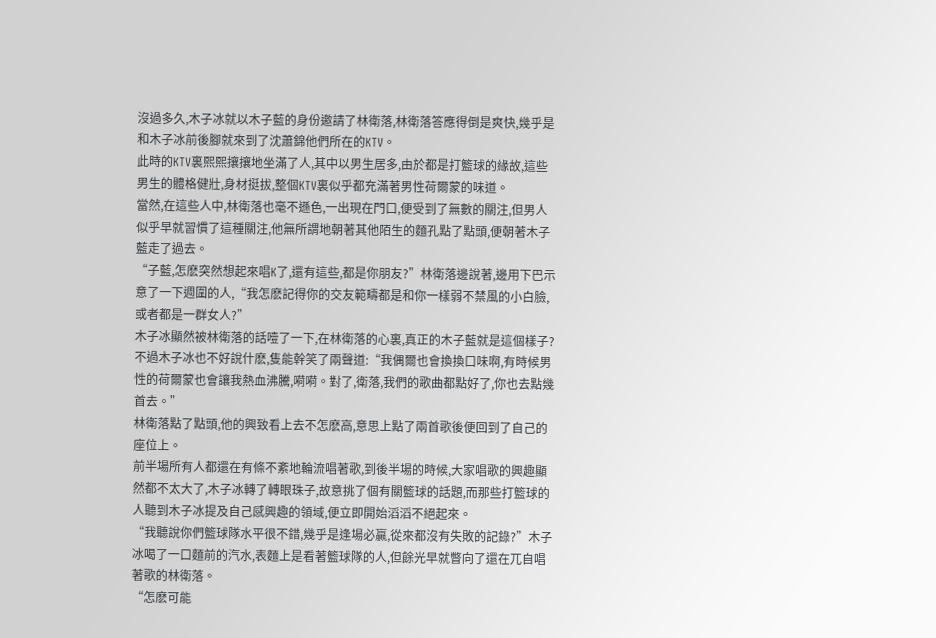沒過多久,木子冰就以木子藍的身份邀請了林衛落,林衛落答應得倒是爽快,幾乎是和木子冰前後腳就來到了沈蕭錦他們所在的KTV。
此時的KTV裏熙熙攘攘地坐滿了人,其中以男生居多,由於都是打籃球的緣故,這些男生的體格健壯,身材挺拔,整個KTV裏似乎都充滿著男性荷爾蒙的味道。
當然,在這些人中,林衛落也毫不遜色,一出現在門口,便受到了無數的關注,但男人似乎早就習慣了這種關注,他無所謂地朝著其他陌生的麵孔點了點頭,便朝著木子藍走了過去。
“子藍,怎麽突然想起來唱K了,還有這些,都是你朋友?”林衛落邊說著,邊用下巴示意了一下週圍的人,“我怎麽記得你的交友範疇都是和你一樣弱不禁風的小白臉,或者都是一群女人?”
木子冰顯然被林衛落的話噎了一下,在林衛落的心裏,真正的木子藍就是這個樣子?
不過木子冰也不好說什麽,隻能幹笑了兩聲道:“我偶爾也會換換口味啊,有時候男性的荷爾蒙也會讓我熱血沸騰,嗬嗬。對了,衛落,我們的歌曲都點好了,你也去點幾首去。”
林衛落點了點頭,他的興致看上去不怎麽高,意思上點了兩首歌後便回到了自己的座位上。
前半場所有人都還在有條不紊地輪流唱著歌,到後半場的時候,大家唱歌的興趣顯然都不太大了,木子冰轉了轉眼珠子,故意挑了個有關籃球的話題,而那些打籃球的人聽到木子冰提及自己感興趣的領域,便立即開始滔滔不絕起來。
“我聽說你們籃球隊水平很不錯,幾乎是逢場必贏,從來都沒有失敗的記錄?”木子冰喝了一口麵前的汽水,表麵上是看著籃球隊的人,但餘光早就瞥向了還在兀自唱著歌的林衛落。
“怎麽可能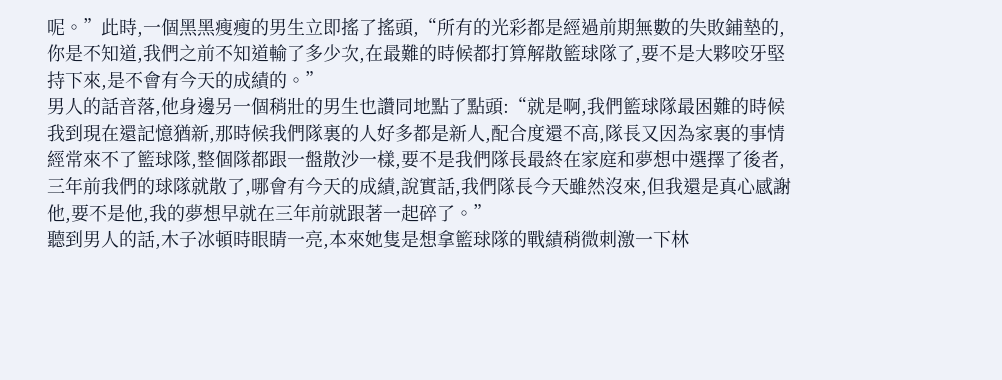呢。”此時,一個黑黑瘦瘦的男生立即搖了搖頭,“所有的光彩都是經過前期無數的失敗鋪墊的,你是不知道,我們之前不知道輸了多少次,在最難的時候都打算解散籃球隊了,要不是大夥咬牙堅持下來,是不會有今天的成績的。”
男人的話音落,他身邊另一個稍壯的男生也讚同地點了點頭:“就是啊,我們籃球隊最困難的時候我到現在還記憶猶新,那時候我們隊裏的人好多都是新人,配合度還不高,隊長又因為家裏的事情經常來不了籃球隊,整個隊都跟一盤散沙一樣,要不是我們隊長最終在家庭和夢想中選擇了後者,三年前我們的球隊就散了,哪會有今天的成績,說實話,我們隊長今天雖然沒來,但我還是真心感謝他,要不是他,我的夢想早就在三年前就跟著一起碎了。”
聽到男人的話,木子冰頓時眼睛一亮,本來她隻是想拿籃球隊的戰績稍微刺激一下林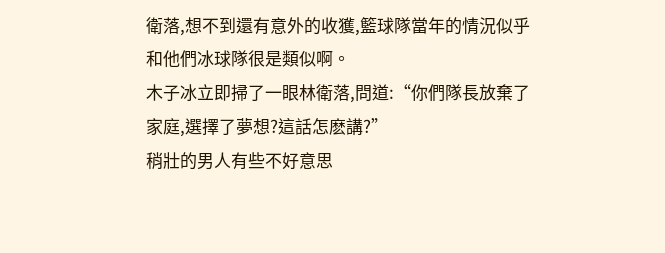衛落,想不到還有意外的收獲,籃球隊當年的情況似乎和他們冰球隊很是類似啊。
木子冰立即掃了一眼林衛落,問道:“你們隊長放棄了家庭,選擇了夢想?這話怎麽講?”
稍壯的男人有些不好意思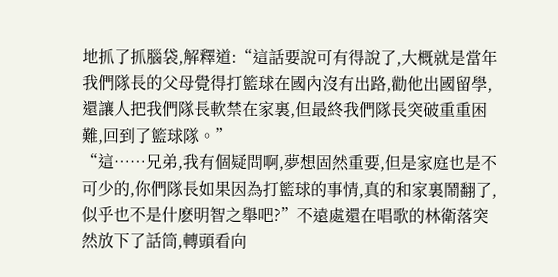地抓了抓腦袋,解釋道:“這話要說可有得說了,大概就是當年我們隊長的父母覺得打籃球在國內沒有出路,勸他出國留學,還讓人把我們隊長軟禁在家裏,但最終我們隊長突破重重困難,回到了籃球隊。”
“這……兄弟,我有個疑問啊,夢想固然重要,但是家庭也是不可少的,你們隊長如果因為打籃球的事情,真的和家裏鬧翻了,似乎也不是什麽明智之舉吧?”不遠處還在唱歌的林衛落突然放下了話筒,轉頭看向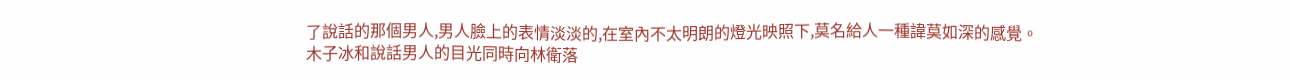了說話的那個男人,男人臉上的表情淡淡的,在室內不太明朗的燈光映照下,莫名給人一種諱莫如深的感覺。
木子冰和說話男人的目光同時向林衛落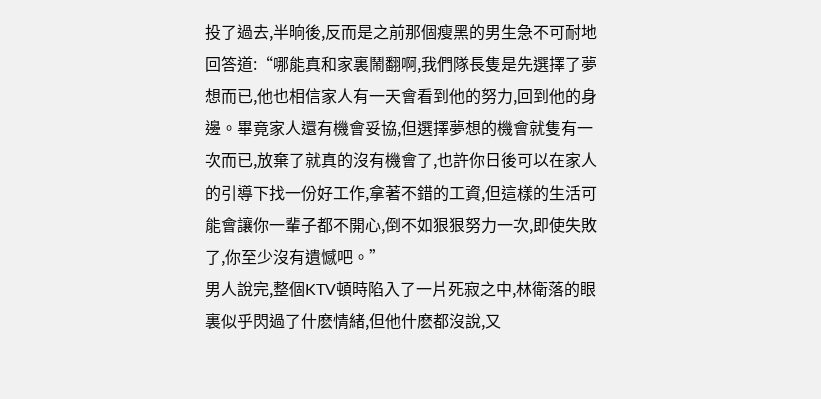投了過去,半晌後,反而是之前那個瘦黑的男生急不可耐地回答道:“哪能真和家裏鬧翻啊,我們隊長隻是先選擇了夢想而已,他也相信家人有一天會看到他的努力,回到他的身邊。畢竟家人還有機會妥協,但選擇夢想的機會就隻有一次而已,放棄了就真的沒有機會了,也許你日後可以在家人的引導下找一份好工作,拿著不錯的工資,但這樣的生活可能會讓你一輩子都不開心,倒不如狠狠努力一次,即使失敗了,你至少沒有遺憾吧。”
男人說完,整個KTV頓時陷入了一片死寂之中,林衛落的眼裏似乎閃過了什麽情緒,但他什麽都沒說,又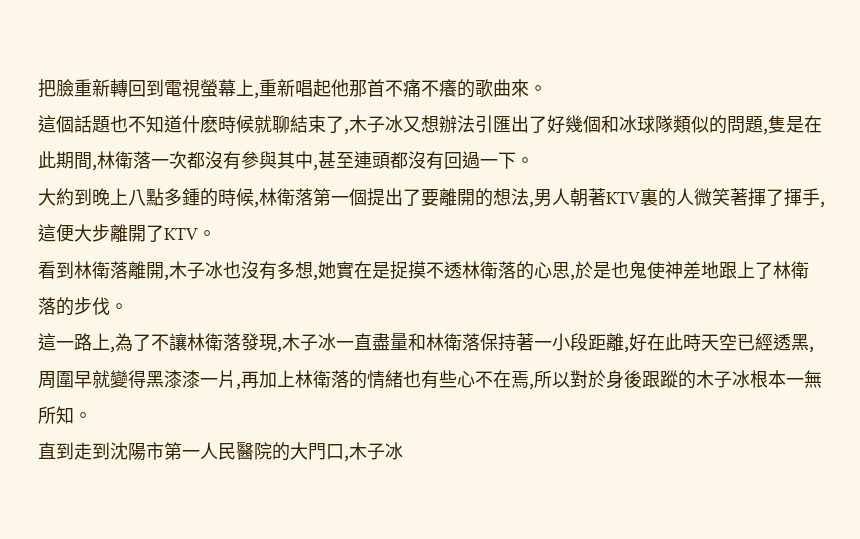把臉重新轉回到電視螢幕上,重新唱起他那首不痛不癢的歌曲來。
這個話題也不知道什麽時候就聊結束了,木子冰又想辦法引匯出了好幾個和冰球隊類似的問題,隻是在此期間,林衛落一次都沒有參與其中,甚至連頭都沒有回過一下。
大約到晚上八點多鍾的時候,林衛落第一個提出了要離開的想法,男人朝著KTV裏的人微笑著揮了揮手,這便大步離開了KTV。
看到林衛落離開,木子冰也沒有多想,她實在是捉摸不透林衛落的心思,於是也鬼使神差地跟上了林衛落的步伐。
這一路上,為了不讓林衛落發現,木子冰一直盡量和林衛落保持著一小段距離,好在此時天空已經透黑,周圍早就變得黑漆漆一片,再加上林衛落的情緒也有些心不在焉,所以對於身後跟蹤的木子冰根本一無所知。
直到走到沈陽市第一人民醫院的大門口,木子冰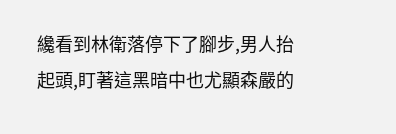纔看到林衛落停下了腳步,男人抬起頭,盯著這黑暗中也尤顯森嚴的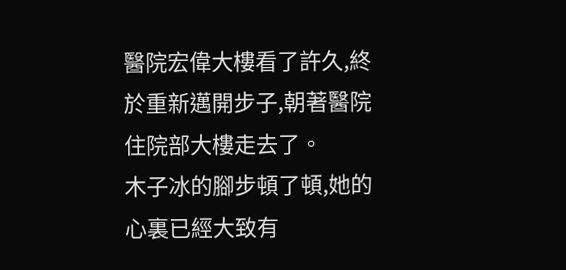醫院宏偉大樓看了許久,終於重新邁開步子,朝著醫院住院部大樓走去了。
木子冰的腳步頓了頓,她的心裏已經大致有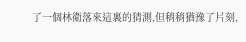了一個林衛落來這裏的猜測,但稍稍猶豫了片刻,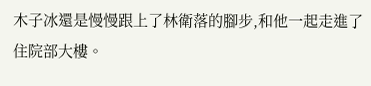木子冰還是慢慢跟上了林衛落的腳步,和他一起走進了住院部大樓。